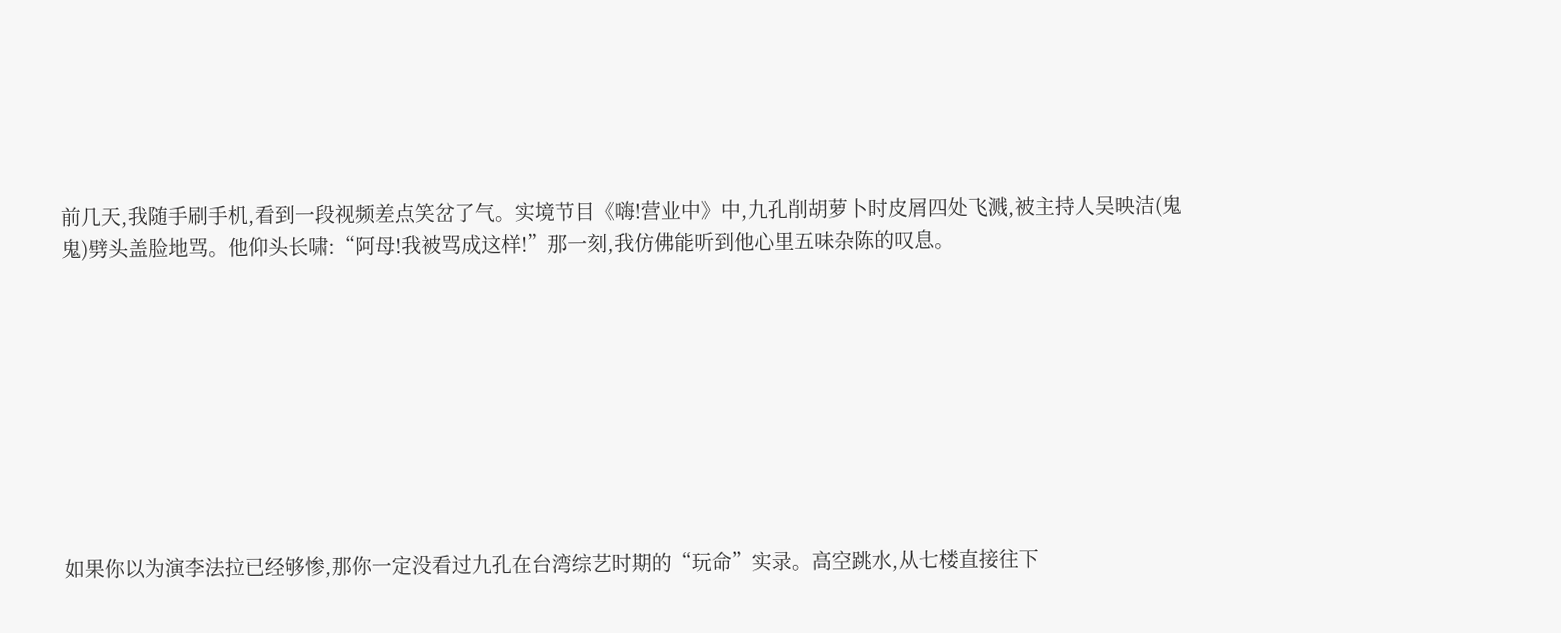前几天,我随手刷手机,看到一段视频差点笑岔了气。实境节目《嗨!营业中》中,九孔削胡萝卜时皮屑四处飞溅,被主持人吴映洁(鬼鬼)劈头盖脸地骂。他仰头长啸:“阿母!我被骂成这样!”那一刻,我仿佛能听到他心里五味杂陈的叹息。









如果你以为演李法拉已经够惨,那你一定没看过九孔在台湾综艺时期的“玩命”实录。高空跳水,从七楼直接往下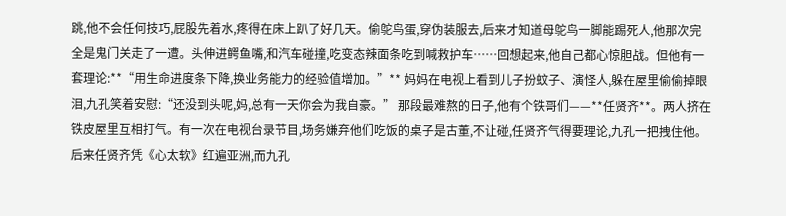跳,他不会任何技巧,屁股先着水,疼得在床上趴了好几天。偷鸵鸟蛋,穿伪装服去,后来才知道母鸵鸟一脚能踢死人,他那次完全是鬼门关走了一遭。头伸进鳄鱼嘴,和汽车碰撞,吃变态辣面条吃到喊救护车……回想起来,他自己都心惊胆战。但他有一套理论:**“用生命进度条下降,换业务能力的经验值增加。”** 妈妈在电视上看到儿子扮蚊子、演怪人,躲在屋里偷偷掉眼泪,九孔笑着安慰:“还没到头呢,妈,总有一天你会为我自豪。” 那段最难熬的日子,他有个铁哥们——**任贤齐**。两人挤在铁皮屋里互相打气。有一次在电视台录节目,场务嫌弃他们吃饭的桌子是古董,不让碰,任贤齐气得要理论,九孔一把拽住他。后来任贤齐凭《心太软》红遍亚洲,而九孔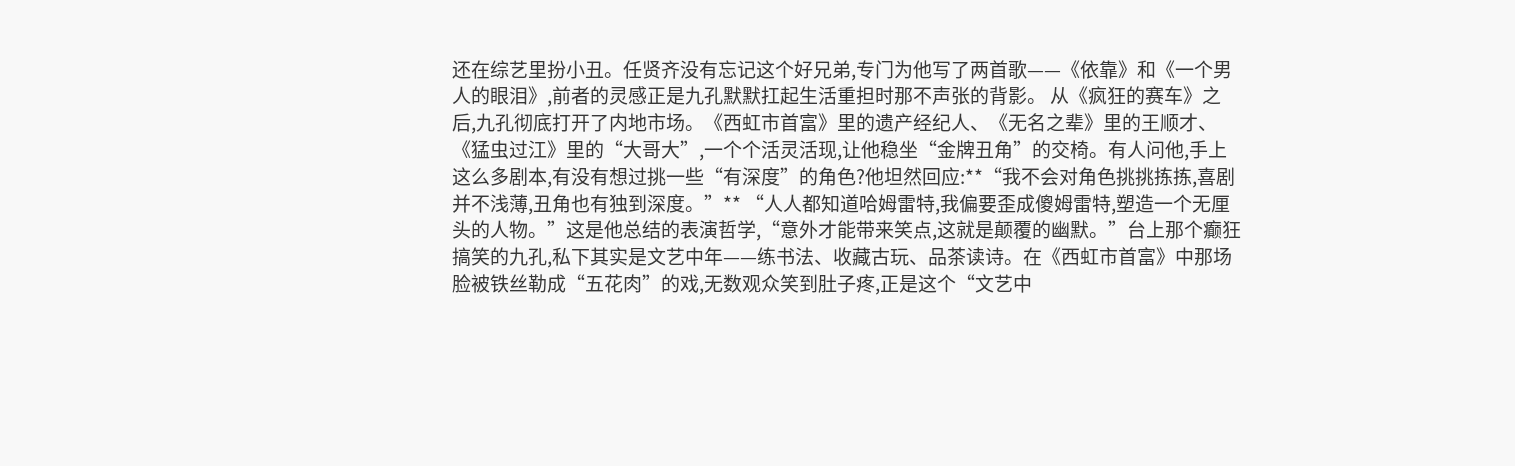还在综艺里扮小丑。任贤齐没有忘记这个好兄弟,专门为他写了两首歌——《依靠》和《一个男人的眼泪》,前者的灵感正是九孔默默扛起生活重担时那不声张的背影。 从《疯狂的赛车》之后,九孔彻底打开了内地市场。《西虹市首富》里的遗产经纪人、《无名之辈》里的王顺才、《猛虫过江》里的“大哥大”,一个个活灵活现,让他稳坐“金牌丑角”的交椅。有人问他,手上这么多剧本,有没有想过挑一些“有深度”的角色?他坦然回应:**“我不会对角色挑挑拣拣,喜剧并不浅薄,丑角也有独到深度。”** “人人都知道哈姆雷特,我偏要歪成傻姆雷特,塑造一个无厘头的人物。”这是他总结的表演哲学,“意外才能带来笑点,这就是颠覆的幽默。”台上那个癫狂搞笑的九孔,私下其实是文艺中年——练书法、收藏古玩、品茶读诗。在《西虹市首富》中那场脸被铁丝勒成“五花肉”的戏,无数观众笑到肚子疼,正是这个“文艺中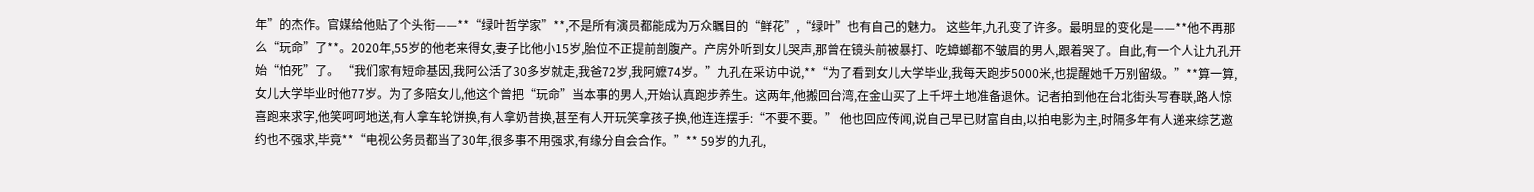年”的杰作。官媒给他贴了个头衔——**“绿叶哲学家”**,不是所有演员都能成为万众瞩目的“鲜花”,“绿叶”也有自己的魅力。 这些年,九孔变了许多。最明显的变化是——**他不再那么“玩命”了**。2020年,55岁的他老来得女,妻子比他小15岁,胎位不正提前剖腹产。产房外听到女儿哭声,那曾在镜头前被暴打、吃蟑螂都不皱眉的男人,跟着哭了。自此,有一个人让九孔开始“怕死”了。 “我们家有短命基因,我阿公活了30多岁就走,我爸72岁,我阿嬷74岁。”九孔在采访中说,**“为了看到女儿大学毕业,我每天跑步5000米,也提醒她千万别留级。”**算一算,女儿大学毕业时他77岁。为了多陪女儿,他这个曾把“玩命”当本事的男人,开始认真跑步养生。这两年,他搬回台湾,在金山买了上千坪土地准备退休。记者拍到他在台北街头写春联,路人惊喜跑来求字,他笑呵呵地送,有人拿车轮饼换,有人拿奶昔换,甚至有人开玩笑拿孩子换,他连连摆手:“不要不要。” 他也回应传闻,说自己早已财富自由,以拍电影为主,时隔多年有人递来综艺邀约也不强求,毕竟**“电视公务员都当了30年,很多事不用强求,有缘分自会合作。”** 59岁的九孔,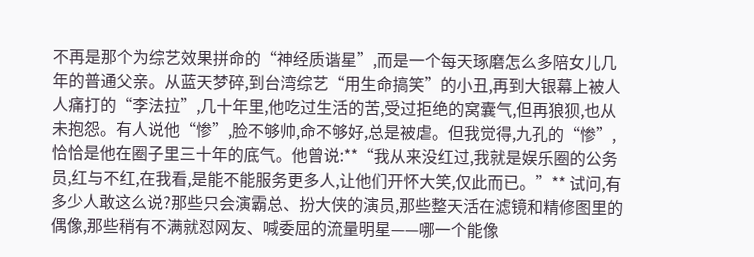不再是那个为综艺效果拼命的“神经质谐星”,而是一个每天琢磨怎么多陪女儿几年的普通父亲。从蓝天梦碎,到台湾综艺“用生命搞笑”的小丑,再到大银幕上被人人痛打的“李法拉”,几十年里,他吃过生活的苦,受过拒绝的窝囊气,但再狼狈,也从未抱怨。有人说他“惨”,脸不够帅,命不够好,总是被虐。但我觉得,九孔的“惨”,恰恰是他在圈子里三十年的底气。他曾说:**“我从来没红过,我就是娱乐圈的公务员,红与不红,在我看,是能不能服务更多人,让他们开怀大笑,仅此而已。”** 试问,有多少人敢这么说?那些只会演霸总、扮大侠的演员,那些整天活在滤镜和精修图里的偶像,那些稍有不满就怼网友、喊委屈的流量明星——哪一个能像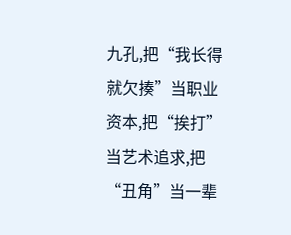九孔,把“我长得就欠揍”当职业资本,把“挨打”当艺术追求,把“丑角”当一辈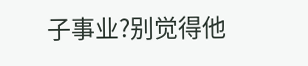子事业?别觉得他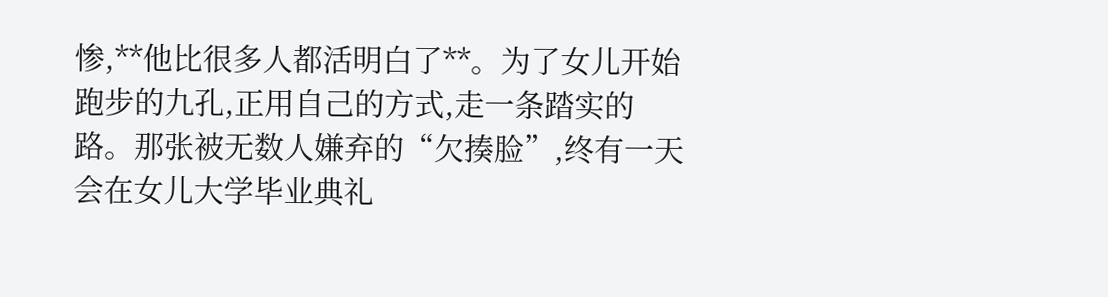惨,**他比很多人都活明白了**。为了女儿开始跑步的九孔,正用自己的方式,走一条踏实的路。那张被无数人嫌弃的“欠揍脸”,终有一天会在女儿大学毕业典礼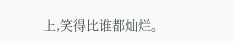上,笑得比谁都灿烂。